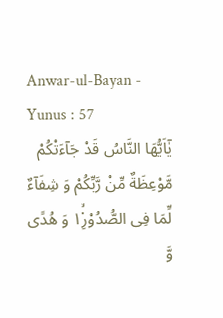Anwar-ul-Bayan - Yunus : 57
یٰۤاَیُّهَا النَّاسُ قَدْ جَآءَتْكُمْ مَّوْعِظَةٌ مِّنْ رَّبِّكُمْ وَ شِفَآءٌ لِّمَا فِی الصُّدُوْرِ١ۙ۬ وَ هُدًى وَّ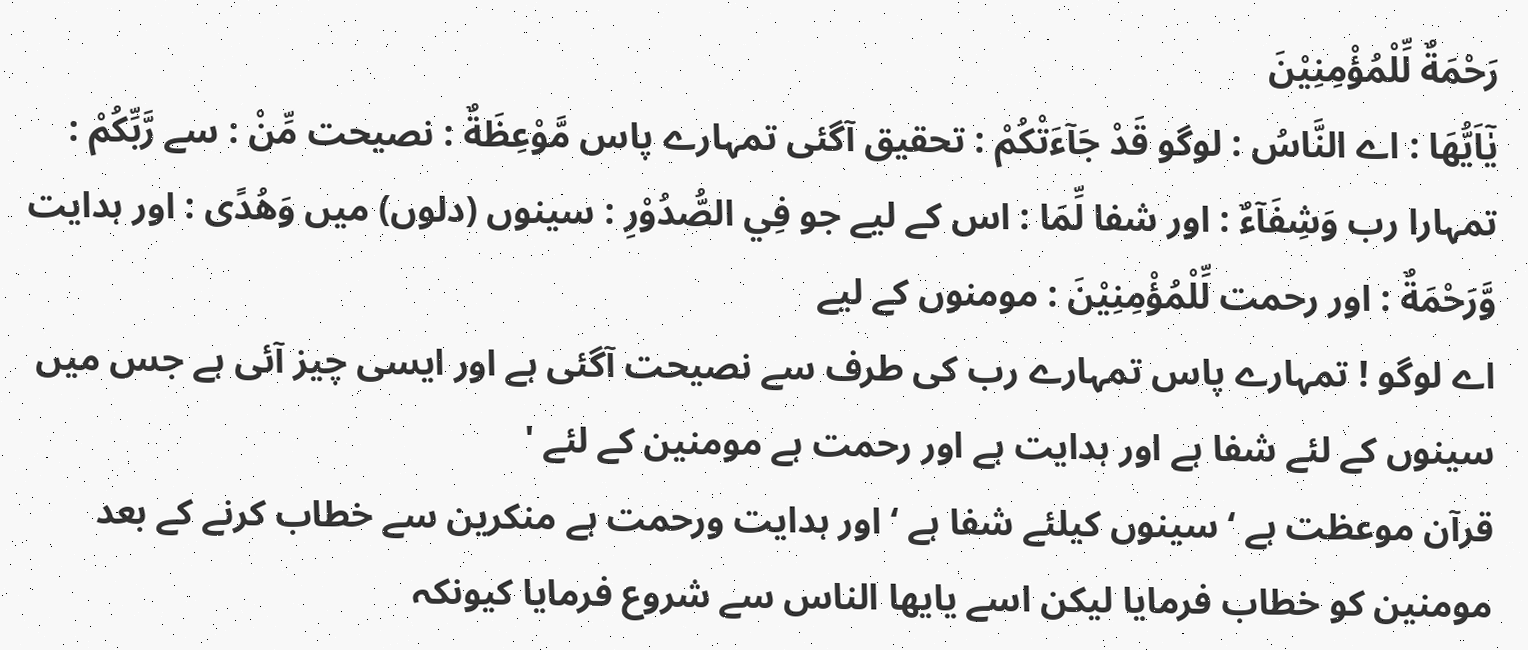رَحْمَةٌ لِّلْمُؤْمِنِیْنَ
يٰٓاَيُّھَا : اے النَّاسُ : لوگو قَدْ جَآءَتْكُمْ : تحقیق آگئی تمہارے پاس مَّوْعِظَةٌ : نصیحت مِّنْ : سے رَّبِّكُمْ : تمہارا رب وَشِفَآءٌ : اور شفا لِّمَا : اس کے لیے جو فِي الصُّدُوْرِ : سینوں (دلوں) میں وَهُدًى : اور ہدایت وَّرَحْمَةٌ : اور رحمت لِّلْمُؤْمِنِيْنَ : مومنوں کے لیے
اے لوگو ! تمہارے پاس تمہارے رب کی طرف سے نصیحت آگئی ہے اور ایسی چیز آئی ہے جس میں سینوں کے لئے شفا ہے اور ہدایت ہے اور رحمت ہے مومنین کے لئے '
قرآن موعظت ہے ‘ سینوں کیلئے شفا ہے ‘ اور ہدایت ورحمت ہے منکرین سے خطاب کرنے کے بعد مومنین کو خطاب فرمایا لیکن اسے یایھا الناس سے شروع فرمایا کیونکہ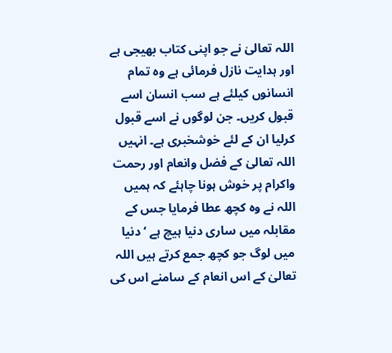اللہ تعالیٰ نے جو اپنی کتاب بھیجی ہے اور ہدایت نازل فرمائی ہے وہ تمام انسانوں کیلئے ہے سب انسان اسے قبول کریں۔ جن لوگوں نے اسے قبول کرلیا ان کے لئے خوشخبری ہے۔ انہیں اللہ تعالیٰ کے فضل وانعام اور رحمت واکرام پر خوش ہونا چاہئے کہ ہمیں اللہ نے وہ کچھ عطا فرمایا جس کے مقابلہ میں ساری دنیا ہیچ ہے ‘ دنیا میں لوگ جو کچھ جمع کرتے ہیں اللہ تعالیٰ کے اس انعام کے سامنے اس کی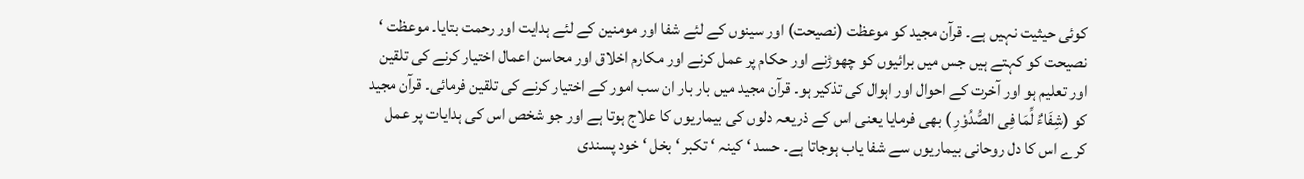کوئی حیثیت نہیں ہے۔ قرآن مجید کو موعظت (نصیحت) اور سینوں کے لئے شفا اور مومنین کے لئے ہدایت اور رحمت بتایا۔ موعظت ‘ نصیحت کو کہتے ہیں جس میں برائیوں کو چھوڑنے اور حکام پر عمل کرنے اور مکارم اخلاق اور محاسن اعمال اختیار کرنے کی تلقین اور تعلیم ہو اور آخرت کے احوال اور اہوال کی تذکیر ہو۔ قرآن مجید میں بار بار ان سب امور کے اختیار کرنے کی تلقین فرمائی۔ قرآن مجید کو (شِفَاءٌ لِّمَا فِی الصُّدُوْرِ ) بھی فرمایا یعنی اس کے ذریعہ دلوں کی بیماریوں کا علاج ہوتا ہے اور جو شخص اس کی ہدایات پر عمل کرے اس کا دل روحانی بیماریوں سے شفا یاب ہوجاتا ہے۔ حسد ‘ کینہ ‘ تکبر ‘ بخل ‘ خود پسندی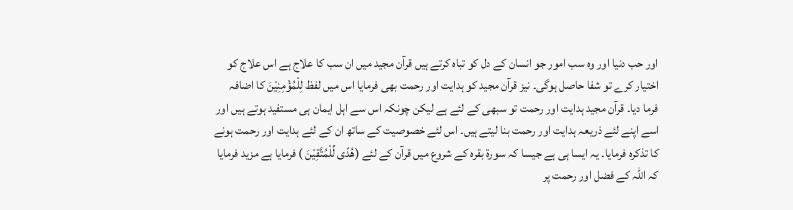اور حب دنیا اور وہ سب امور جو انسان کے دل کو تباہ کرتے ہیں قرآن مجید میں ان سب کا علاج ہے اس علاج کو اختیار کرے تو شفا حاصل ہوگی۔ نیز قرآن مجید کو ہدایت اور رحمت بھی فرمایا اس میں لفظ لِلْمُؤْمِنِیْنَ کا اضافہ فرما دیا۔ قرآن مجید ہدایت اور رحمت تو سبھی کے لئے ہے لیکن چونکہ اس سے اہل ایمان ہی مستفید ہوتے ہیں اور اسے اپنے لئے ذریعہ ہدایت اور رحمت بنا لیتے ہیں۔ اس لئے خصوصیت کے ساتھ ان کے لئے ہدایت اور رحمت ہونے کا تذکرہ فرمایا۔ یہ ایسا ہی ہے جیسا کہ سورة بقرہ کے شروع میں قرآن کے لئے (ھُدًی لِّلْمُتَّقِیْنَ ) فرمایا ہے مزید فرمایا کہ اللہ کے فضل اور رحمت پر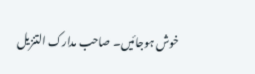خوش ہوجائیں۔ صاحب مدارک التنزیل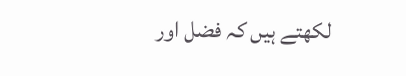لکھتے ہیں کہ فضل اور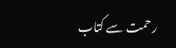رحمت سے کتاب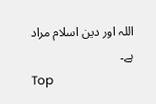اللہ اور دین اسلام مراد ہے۔
Top